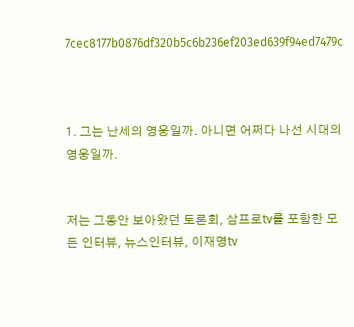7cec8177b0876df320b5c6b236ef203ed639f94ed7479c



1. 그는 난세의 영웅일까. 아니면 어쩌다 나선 시대의 영웅일까.


저는 그동안 보아왔던 토론회, 삼프로tv를 포함한 모든 인터뷰, 뉴스인터뷰, 이재명tv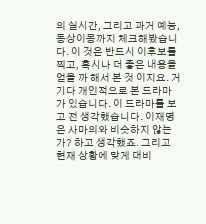의 실시간, 그리고 과거 예능, 동상이몽까지 체크해봤습니다. 이 것은 반드시 이후보를 찍고, 혹시나 더 좋은 내용을 얻을 까 해서 본 것 이지요. 거기다 개인적으로 본 드라마가 있습니다. 이 드라마를 보고 전 생각했습니다. 이재명은 사마의와 비슷하지 않는가? 하고 생각했죠. 그리고 현재 상황에 맞게 대비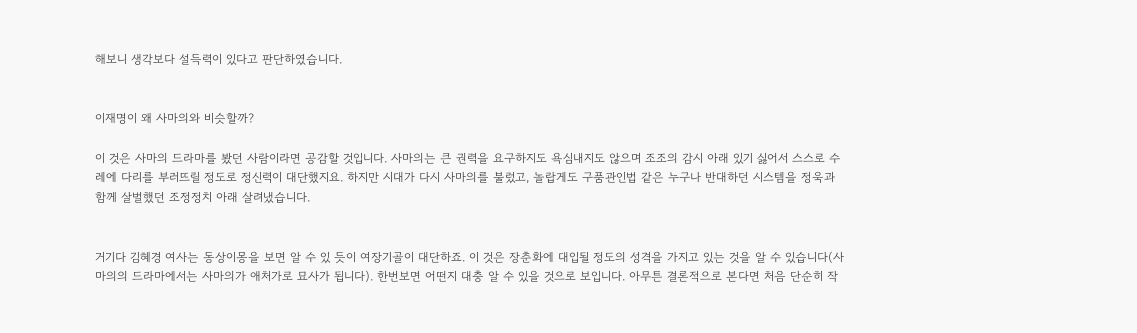해보니 생각보다 설득력이 있다고 판단하였습니다.


이재명이 왜 사마의와 비슷할까?

이 것은 사마의 드라마를 봤던 사람이라면 공감할 것입니다. 사마의는 큰 권력을 요구하지도 욕심내지도 않으며 조조의 감시 아래 있기 싫어서 스스로 수레에 다리를 부러뜨릴 정도로 정신력이 대단했지요. 하지만 시대가 다시 사마의를 불렀고, 놀랍게도 구품관인법 같은 누구나 반대하던 시스템을 정욱과 함께 살벌했던 조정정치 아래 살려냈습니다.


거기다 김혜경 여사는 동상이몽을 보면 알 수 있 듯이 여장기골이 대단하죠. 이 것은 장춘화에 대입될 정도의 성격을 가지고 있는 것을 알 수 있습니다(사마의의 드라마에서는 사마의가 애처가로 묘사가 됩니다). 한번보면 어떤지 대충 알 수 있을 것으로 보입니다. 아무튼 결론적으로 본다면 처음 단순히 작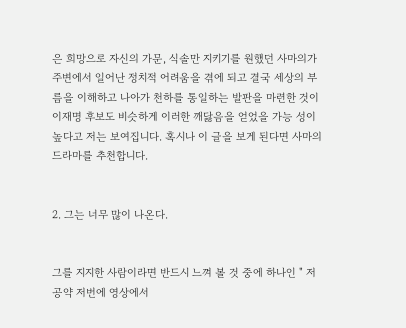은 희망으로 자신의 가문, 식솔만 지키기를 원했던 사마의가 주변에서 일어난 정치적 어려움을 겪에 되고 결국 세상의 부름을 이해하고 나아가 천하를 통일하는 발판을 마련한 것이 이재명 후보도 비슷하게 이러한 깨닳음을 얻었을 가능 성이 높다고 저는 보여집니다. 혹시나 이 글을 보게 된다면 사마의 드라마를 추천합니다.


2. 그는 너무 많이 나온다.


그를 지지한 사람이라면 반드시 느껴 볼 것 중에 하나인 " 저 공약 저번에 영상에서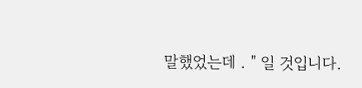말했었는데 . " 일 것입니다.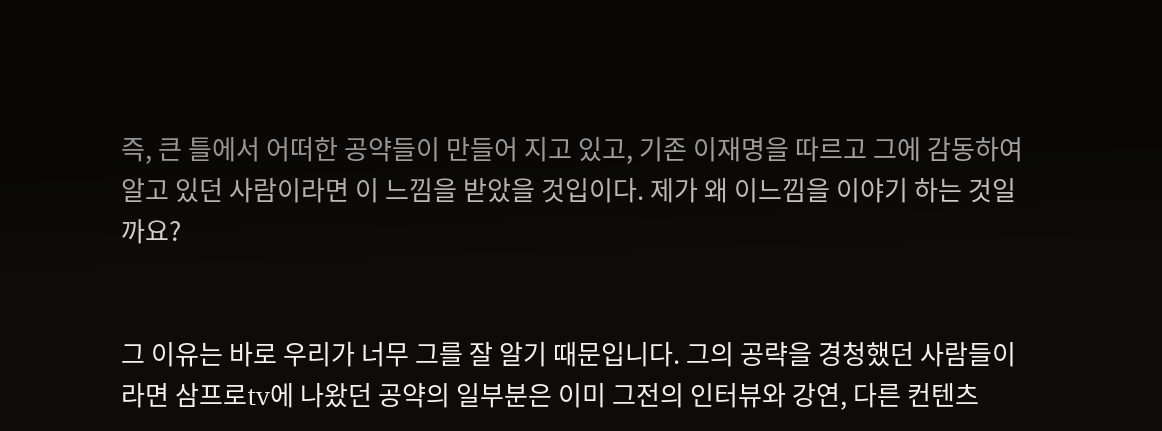즉, 큰 틀에서 어떠한 공약들이 만들어 지고 있고, 기존 이재명을 따르고 그에 감동하여 알고 있던 사람이라면 이 느낌을 받았을 것입이다. 제가 왜 이느낌을 이야기 하는 것일까요?


그 이유는 바로 우리가 너무 그를 잘 알기 때문입니다. 그의 공략을 경청했던 사람들이라면 삼프로tv에 나왔던 공약의 일부분은 이미 그전의 인터뷰와 강연, 다른 컨텐츠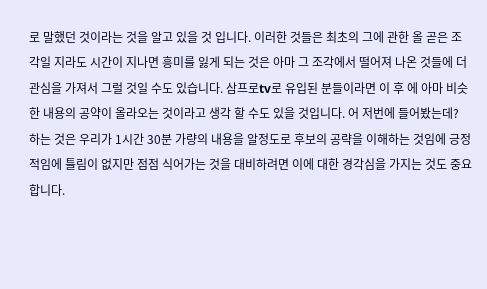로 말했던 것이라는 것을 알고 있을 것 입니다. 이러한 것들은 최초의 그에 관한 올 곧은 조각일 지라도 시간이 지나면 흥미를 잃게 되는 것은 아마 그 조각에서 떨어져 나온 것들에 더 관심을 가져서 그럴 것일 수도 있습니다. 삼프로tv로 유입된 분들이라면 이 후 에 아마 비슷한 내용의 공약이 올라오는 것이라고 생각 할 수도 있을 것입니다. 어 저번에 들어봤는데? 하는 것은 우리가 1시간 30분 가량의 내용을 알정도로 후보의 공략을 이해하는 것임에 긍정적임에 틀림이 없지만 점점 식어가는 것을 대비하려면 이에 대한 경각심을 가지는 것도 중요합니다.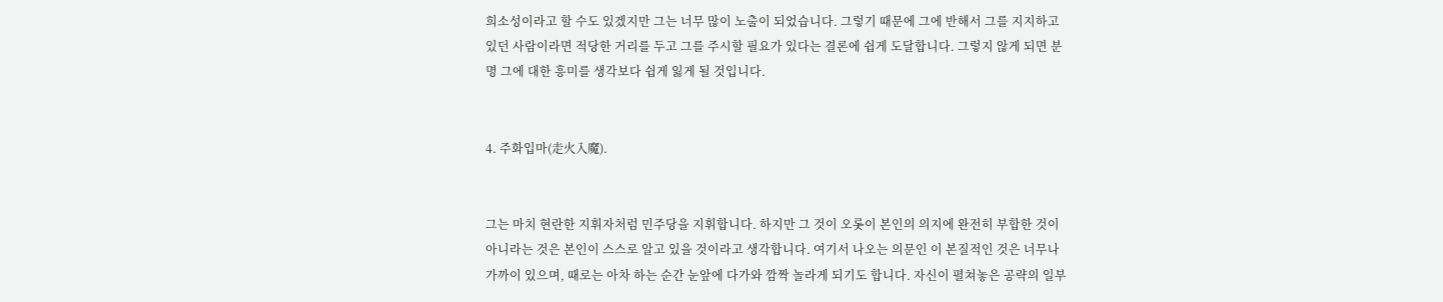희소성이라고 할 수도 있겠지만 그는 너무 많이 노출이 되었습니다. 그렇기 때문에 그에 반해서 그를 지지하고 있던 사람이라면 적당한 거리를 두고 그를 주시할 필요가 있다는 결론에 쉽게 도달합니다. 그렇지 않게 되면 분명 그에 대한 흥미를 생각보다 쉽게 잃게 될 것입니다.


4. 주화입마(走火入魔).


그는 마치 현란한 지휘자처럼 민주당을 지휘합니다. 하지만 그 것이 오롯이 본인의 의지에 완전히 부합한 것이 아니라는 것은 본인이 스스로 알고 있을 것이라고 생각합니다. 여기서 나오는 의문인 이 본질적인 것은 너무나 가까이 있으며, 때로는 아차 하는 순간 눈앞에 다가와 깜짝 놀라게 되기도 합니다. 자신이 펼쳐놓은 공략의 일부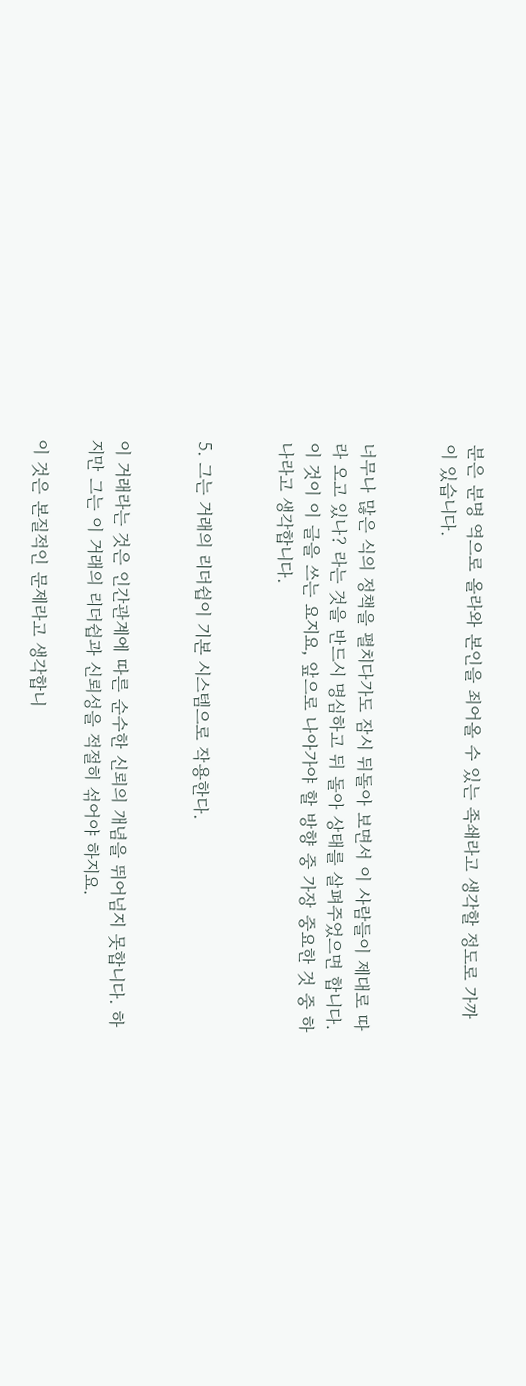분은 분명 역으로 올라와 본인을 죄어올 수 있는 족쇄라고 생각할 정도로 가까이 있습니다.


너무나 많은 식의 정책을 펼치다가도 잠시 뒤돌아 보면서 이 사람들이 제대로 따라 오고 있나? 라는 것을 반드시 명심하고 뒤 돌아 상태를 살펴주었으면 합니다. 이 것이 이 글을 쓰는 요지요, 앞으로 나아가야 할 방향 중 가장 중요한 것 중 하나라고 생각합니다.


5. 그는 거래의 리더쉽이 기본 시스템으로 작용한다.


이 거래라는 것은 인간관계에 따른 순수한 신뢰의 개념을 뛰어넘지 못합니다. 하지만 그는 이 거래의 리더쉽과 신뢰성을 적절히 섞어야 하지요.

이 것은 본질적인 문제라고 생각합니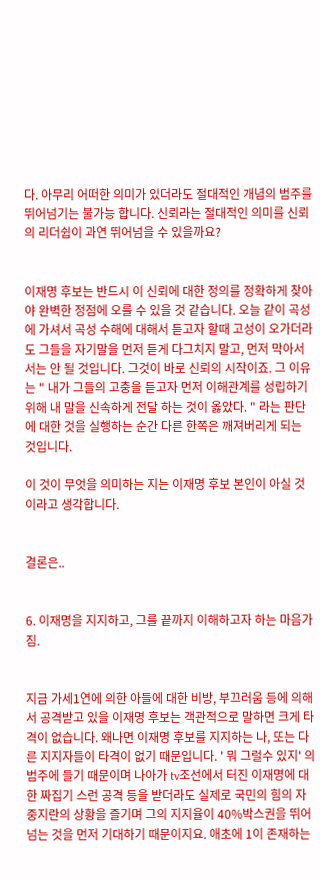다. 아무리 어떠한 의미가 있더라도 절대적인 개념의 범주를 뛰어넘기는 불가능 합니다. 신뢰라는 절대적인 의미를 신뢰의 리더쉽이 과연 뛰어넘을 수 있을까요?


이재명 후보는 반드시 이 신뢰에 대한 정의를 정확하게 찾아야 완벽한 정점에 오를 수 있을 것 같습니다. 오늘 같이 곡성에 가셔서 곡성 수해에 대해서 듣고자 할때 고성이 오가더라도 그들을 자기말을 먼저 듣게 다그치지 말고, 먼저 막아서서는 안 될 것입니다. 그것이 바로 신뢰의 시작이죠. 그 이유는 " 내가 그들의 고충을 듣고자 먼저 이해관계를 성립하기 위해 내 말을 신속하게 전달 하는 것이 옳았다. " 라는 판단에 대한 것을 실행하는 순간 다른 한쪽은 깨져버리게 되는 것입니다.

이 것이 무엇을 의미하는 지는 이재명 후보 본인이 아실 것이라고 생각합니다.


결론은..


6. 이재명을 지지하고, 그를 끝까지 이해하고자 하는 마음가짐.


지금 가세1연에 의한 아들에 대한 비방, 부끄러움 등에 의해서 공격받고 있을 이재명 후보는 객관적으로 말하면 크게 타격이 없습니다. 왜나면 이재명 후보를 지지하는 나, 또는 다른 지지자들이 타격이 없기 때문입니다. ' 뭐 그럴수 있지' 의 범주에 들기 때문이며 나아가 tv조선에서 터진 이재명에 대한 짜집기 스런 공격 등을 받더라도 실제로 국민의 힘의 자중지란의 상황을 즐기며 그의 지지율이 40%박스권을 뛰어넘는 것을 먼저 기대하기 때문이지요. 애초에 1이 존재하는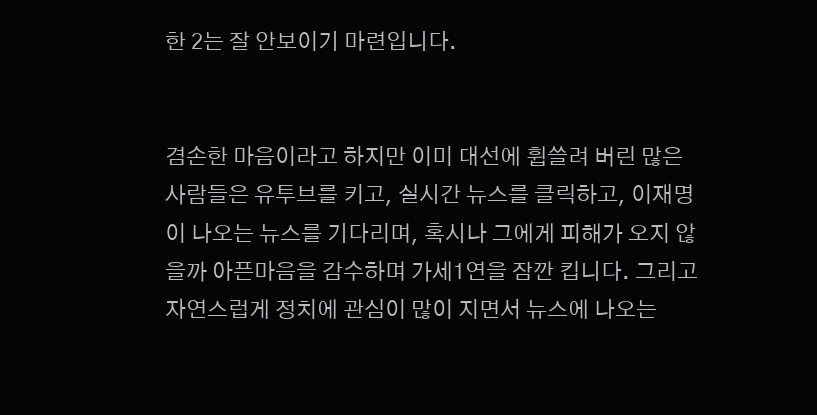한 2는 잘 안보이기 마련입니다.


겸손한 마음이라고 하지만 이미 대선에 휩쓸려 버린 많은 사람들은 유투브를 키고, 실시간 뉴스를 클릭하고, 이재명이 나오는 뉴스를 기다리며, 혹시나 그에게 피해가 오지 않을까 아픈마음을 감수하며 가세1연을 잠깐 킵니다. 그리고 자연스럽게 정치에 관심이 많이 지면서 뉴스에 나오는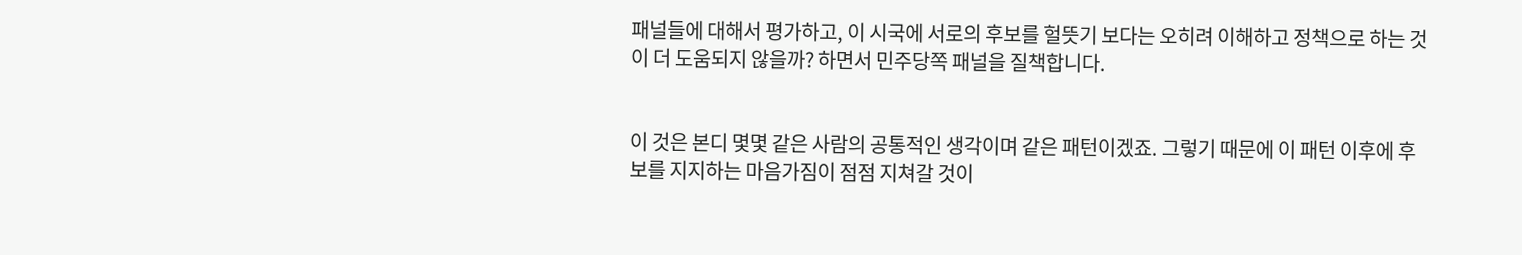패널들에 대해서 평가하고, 이 시국에 서로의 후보를 헐뜻기 보다는 오히려 이해하고 정책으로 하는 것이 더 도움되지 않을까? 하면서 민주당쪽 패널을 질책합니다.


이 것은 본디 몇몇 같은 사람의 공통적인 생각이며 같은 패턴이겠죠. 그렇기 때문에 이 패턴 이후에 후보를 지지하는 마음가짐이 점점 지쳐갈 것이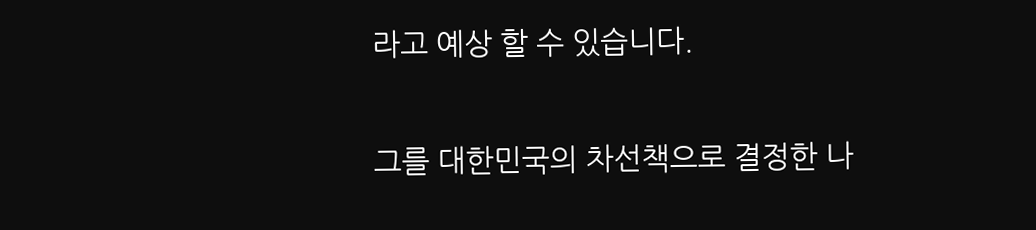라고 예상 할 수 있습니다.


그를 대한민국의 차선책으로 결정한 나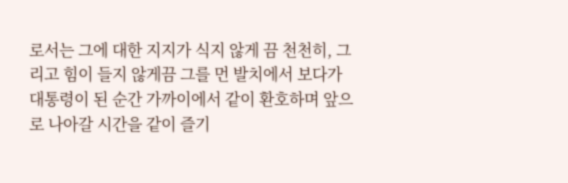로서는 그에 대한 지지가 식지 않게 끔 천천히, 그리고 힘이 들지 않게끔 그를 먼 발치에서 보다가 대통령이 된 순간 가까이에서 같이 환호하며 앞으로 나아갈 시간을 같이 즐기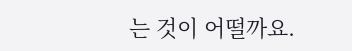는 것이 어떨까요.